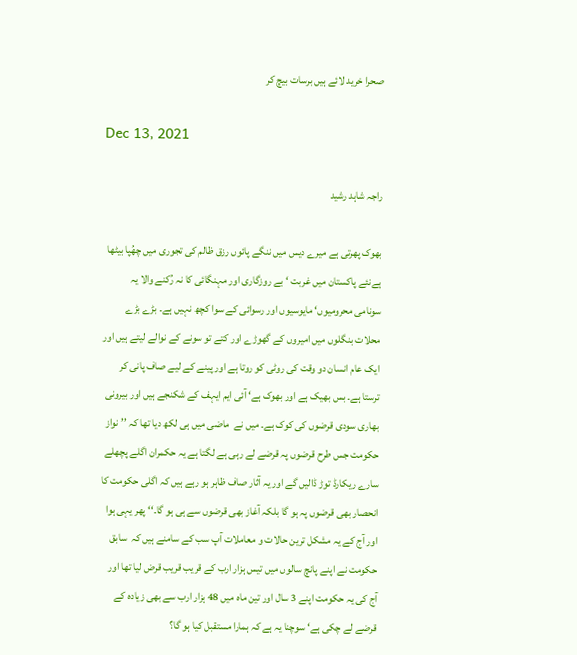صحرا خرید لائے ہیں برسات بیچ کر

Dec 13, 2021

راجہ شاہد رشید

بھوک پھرتی ہے میرے دیس میں ننگے پائوں رزق ظالم کی تجوری میں چھُپا بیٹھا ہےنئے پاکستان میں غربت ‘ بے روزگاری اور مہنگائی کا نہ رُکنے والا یہ سونامی محرومیوں‘ مایوسیوں اور رسوائی کے سوا کچھ نہیں ہے۔ بڑے بڑے محلات بنگلوں میں امیروں کے گھوڑے اور کتے تو سونے کے نوالے لیتے ہیں اور ایک عام انسان دو وقت کی روٹی کو روتا ہے اور پینے کے لیے صاف پانی کر ترستا ہے۔ بس بھیک ہے اور بھوک ہے‘ آئی ایم ایہف کے شکنجے ہیں اور بیرونی بھاری سودی قرضوں کی کوک ہے۔ میں نے  ماضی میں ہی لکھ دیا تھا کہ ’’ نواز حکومت جس طرح قرضوں پہ قرضے لے رہی ہے لگتا ہے یہ حکمران اگلے پچھلے سارے ریکارڈ توڑ ڈالیں گے اور یہ آثار صاف ظاہر ہو رہے ہیں کہ اگلی حکومت کا انحصار بھی قرضوں پہ ہو گا بلکہ آغاز بھی قرضوں سے ہی ہو گا۔‘‘ پھر یہی ہوا اور آج کے یہ مشکل ترین حالات و معاملات آپ سب کے سامنے ہیں کہ  سابق حکومت نے اپنے پانچ سالوں میں تیس ہزار ارب کے قریب قریب قرض لیا تھا اور آج کی یہ حکومت اپنے 3 سال اور تین ماہ میں 48 ہزار ارب سے بھی زیادہ کے قرضے لے چکی ہے‘ سوچنا یہ ہے کہ ہمارا مستقبل کیا ہو گا؟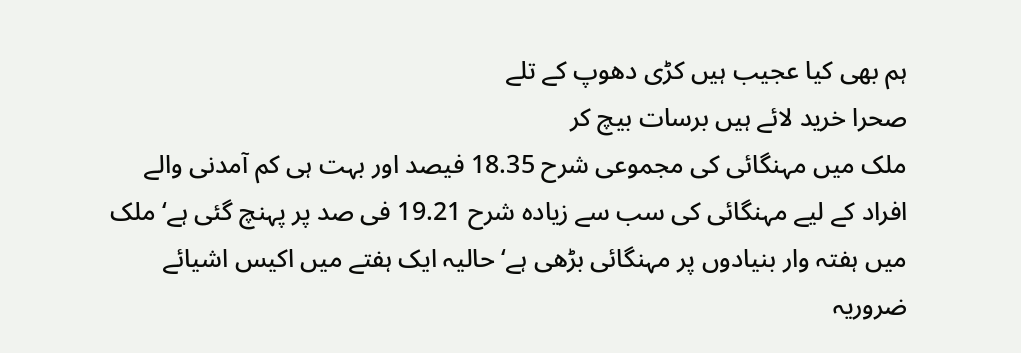ہم بھی کیا عجیب ہیں کڑی دھوپ کے تلے
صحرا خرید لائے ہیں برسات بیچ کر
ملک میں مہنگائی کی مجموعی شرح 18.35 فیصد اور بہت ہی کم آمدنی والے افراد کے لیے مہنگائی کی سب سے زیادہ شرح 19.21 فی صد پر پہنچ گئی ہے‘ ملک میں ہفتہ وار بنیادوں پر مہنگائی بڑھی ہے‘ حالیہ ایک ہفتے میں اکیس اشیائے ضروریہ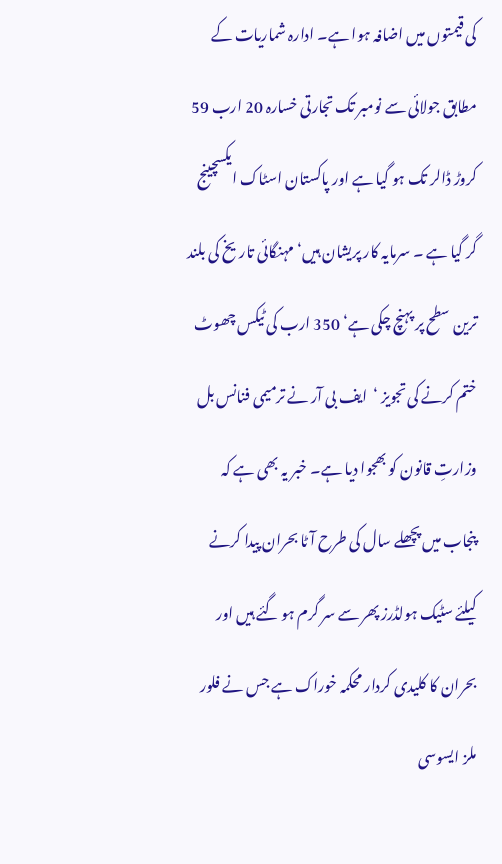کی قیمتوں میں اضافہ ہوا ہے۔ ادارہ شماریات کے مطابق جولائی سے نومبر تک تجارتی خسارہ 20 ارب 59 کروڑ ڈالر تک ہو گیا ہے اور پاکستان اسٹاک ایکسچینج گر گیا ہے ۔ سرمایہ کار پریشان ہیں‘ مہنگائی تاریخ کی بلند ترین سطح پر پہنچ چکی ہے‘ 350 ارب کی ٹیکس چھوٹ ختم کرنے کی تجویز ‘  ایف بی آر نے ترمیمی فنانس بل وزارتِ قانون کو بھجوا دیا ہے۔ خبر یہ بھی ہے کہ پنجاب میں پچھلے سال کی طرح آٹا بحران پیدا کرنے کیلئے سٹیک ہولڈرز پھر سے سر گرم ہو گئے ہیں اور بحران کا کلیدی کردار محکمہ خوراک ہے جس نے فلور ملز ایسوسی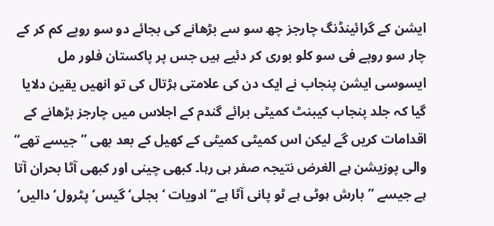ایشن کے گرائینڈنگ چارجز چھ سو سے بڑھانے کی بجائے دو سو روپے کم کر کے چار سو روپے فی سو کلو بوری کر دئیے ہیں جس پر پاکستان فلور مل ایسوسی ایشن پنجاب نے ایک دن کی علامتی ہڑتال کی تو انھیں یقین دلایا گیا کہ جلد پنجاب کیبنٹ کمیٹی برائے گندم کے اجلاس میں چارجز بڑھانے کے اقدامات کریں گے لیکن اس کمیٹی کمیٹی کے کھیل کے بعد بھی ’’جیسے تھے‘‘ والی پوزیشن ہے الغرض نتیجہ صفر ہی رہا۔ کبھی چینی اور کبھی آٹا بحران آتا ہے جیسے ’’بارش ہوٹی ہے ٹو پانی آٹا ہے‘‘ ادویات ‘ بجلی‘ گیس‘ پٹرول‘ دالیں‘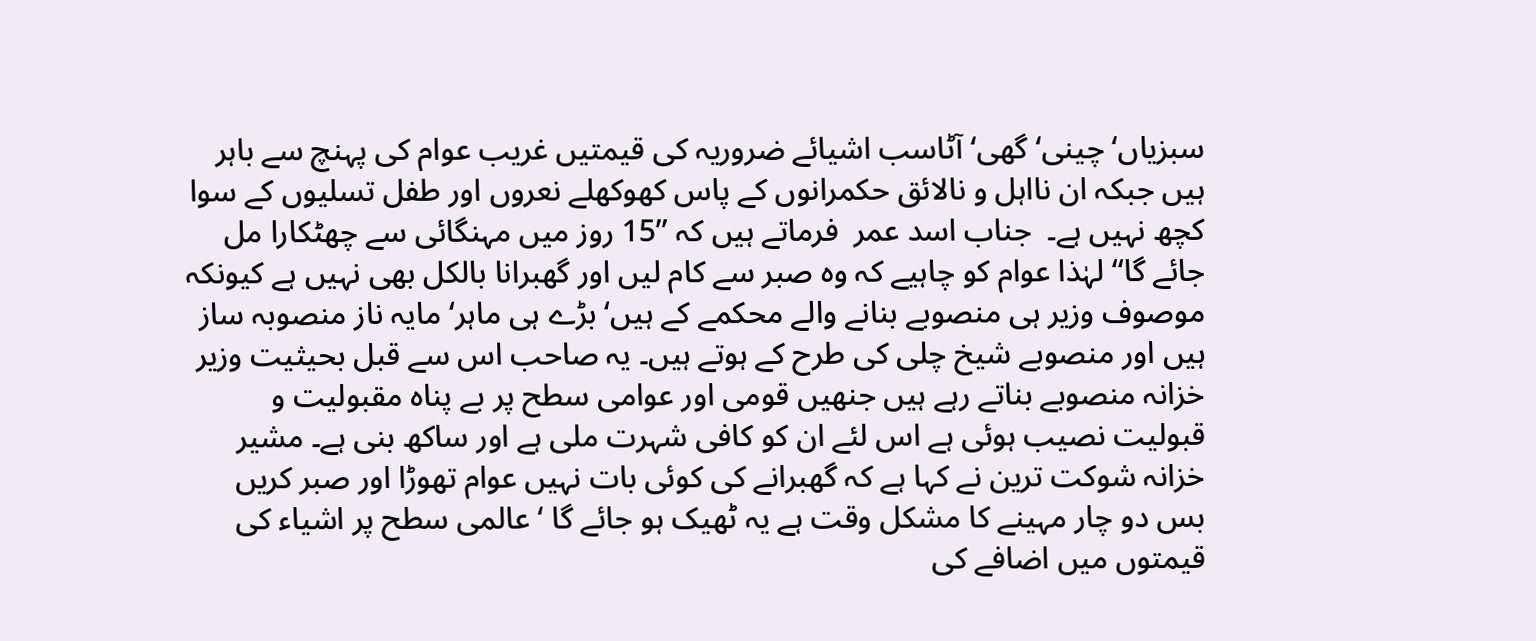سبزیاں‘ چینی‘ گھی‘ آٹاسب اشیائے ضروریہ کی قیمتیں غریب عوام کی پہنچ سے باہر ہیں جبکہ ان نااہل و نالائق حکمرانوں کے پاس کھوکھلے نعروں اور طفل تسلیوں کے سوا کچھ نہیں ہے۔  جناب اسد عمر  فرماتے ہیں کہ ’’15 روز میں مہنگائی سے چھٹکارا مل جائے گا‘‘ لہٰذا عوام کو چاہیے کہ وہ صبر سے کام لیں اور گھبرانا بالکل بھی نہیں ہے کیونکہ موصوف وزیر ہی منصوبے بنانے والے محکمے کے ہیں‘ بڑے ہی ماہر‘ مایہ ناز منصوبہ ساز ہیں اور منصوبے شیخ چلی کی طرح کے ہوتے ہیں۔ یہ صاحب اس سے قبل بحیثیت وزیر خزانہ منصوبے بناتے رہے ہیں جنھیں قومی اور عوامی سطح پر بے پناہ مقبولیت و قبولیت نصیب ہوئی ہے اس لئے ان کو کافی شہرت ملی ہے اور ساکھ بنی ہے۔ مشیر خزانہ شوکت ترین نے کہا ہے کہ گھبرانے کی کوئی بات نہیں عوام تھوڑا اور صبر کریں بس دو چار مہینے کا مشکل وقت ہے یہ ٹھیک ہو جائے گا ‘ عالمی سطح پر اشیاء کی قیمتوں میں اضافے کی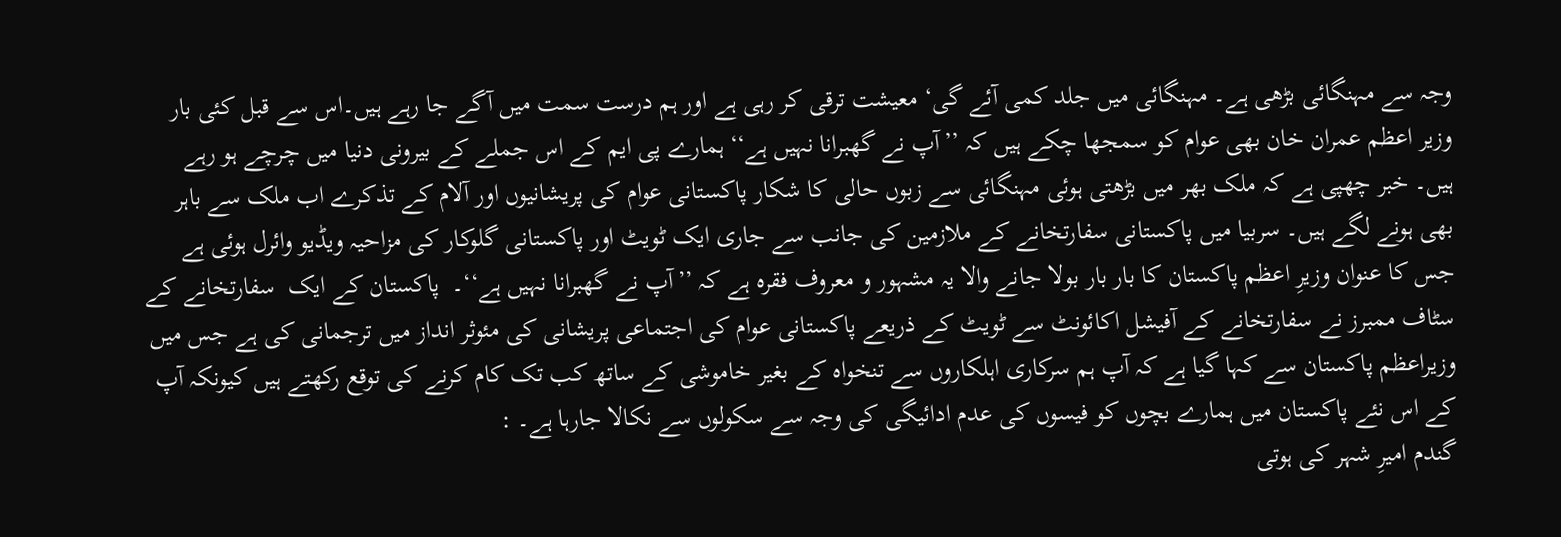وجہ سے مہنگائی بڑھی ہے۔ مہنگائی میں جلد کمی آئے گی‘ معیشت ترقی کر رہی ہے اور ہم درست سمت میں آگے جا رہے ہیں۔اس سے قبل کئی بار وزیر اعظم عمران خان بھی عوام کو سمجھا چکے ہیں کہ ’’آپ نے گھبرانا نہیں ہے‘‘ ہمارے پی ایم کے اس جملے کے بیرونی دنیا میں چرچے ہو رہے ہیں۔ خبر چھپی ہے کہ ملک بھر میں بڑھتی ہوئی مہنگائی سے زبوں حالی کا شکار پاکستانی عوام کی پریشانیوں اور آلام کے تذکرے اب ملک سے باہر بھی ہونے لگے ہیں۔ سربیا میں پاکستانی سفارتخانے کے ملازمین کی جانب سے جاری ایک ٹویٹ اور پاکستانی گلوکار کی مزاحیہ ویڈیو وائرل ہوئی ہے جس کا عنوان وزیرِ اعظم پاکستان کا بار بار بولا جانے والا یہ مشہور و معروف فقرہ ہے کہ ’’آپ نے گھبرانا نہیں ہے‘‘۔  پاکستان کے ایک  سفارتخانے کے سٹاف ممبرز نے سفارتخانے کے آفیشل اکائونٹ سے ٹویٹ کے ذریعے پاکستانی عوام کی اجتماعی پریشانی کی مئوثر انداز میں ترجمانی کی ہے جس میں وزیراعظم پاکستان سے کہا گیا ہے کہ آپ ہم سرکاری اہلکاروں سے تنخواہ کے بغیر خاموشی کے ساتھ کب تک کام کرنے کی توقع رکھتے ہیں کیونکہ آپ کے اس نئے پاکستان میں ہمارے بچوں کو فیسوں کی عدم ادائیگی کی وجہ سے سکولوں سے نکالا جارہا ہے۔ :
گندم امیرِ شہر کی ہوتی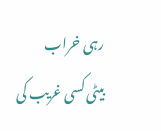رہی خراب
بیٹی کسی غریب کی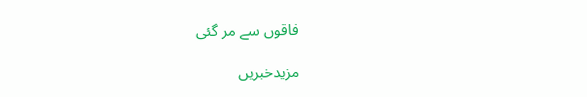فاقوں سے مر گئی

مزیدخبریں